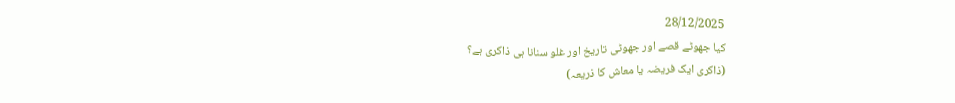28/12/2025
کیا جھوٹے قصے اور جھوٹی تاریخ اور غلو سنانا ہی ذاکری ہے؟
(ذاکری ایک فریضہ یا معاش کا ذریعہ)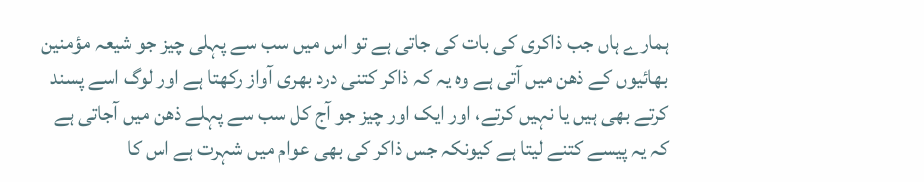ہمارے ہاں جب ذاکری کی بات کی جاتی ہے تو اس میں سب سے پہلی چیز جو شیعہ مؤمنین بھائیوں کے ذھن میں آتی ہے وہ یہ کہ ذاکر کتنی درد بھری آواز رکھتا ہے اور لوگ اسے پسند کرتے بھی ہیں یا نہیں کرتے، اور ایک اور چیز جو آج کل سب سے پہلے ذھن میں آجاتی ہے کہ یہ پیسے کتنے لیتا ہے کیونکہ جس ذاکر کی بھی عوام میں شہرت ہے اس کا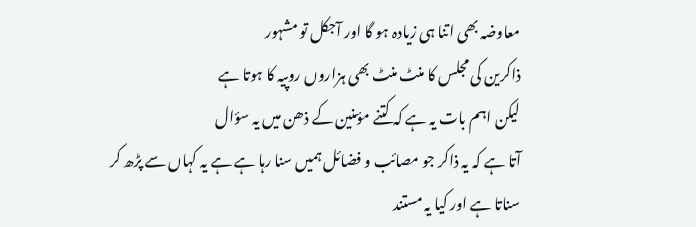معاوضہ بھی اتنا ہی زیادہ ہو گا اور آجکل تو مشہور
ذاکرین کی مجلس کا منٹ منٹ بھی ہزاروں روپیہ کا ہوتا ہے
لیکن اہم بات یہ ہے کہ کتنے مؤمنین کے ذھن میں یہ سؤال
آتا ہے کہ یہ ذاکر جو مصائب و فضائل ہمیں سنا رہا ہے ہے یہ کہاں سے پڑھ کر سناتا ہے اور کیا یہ مستند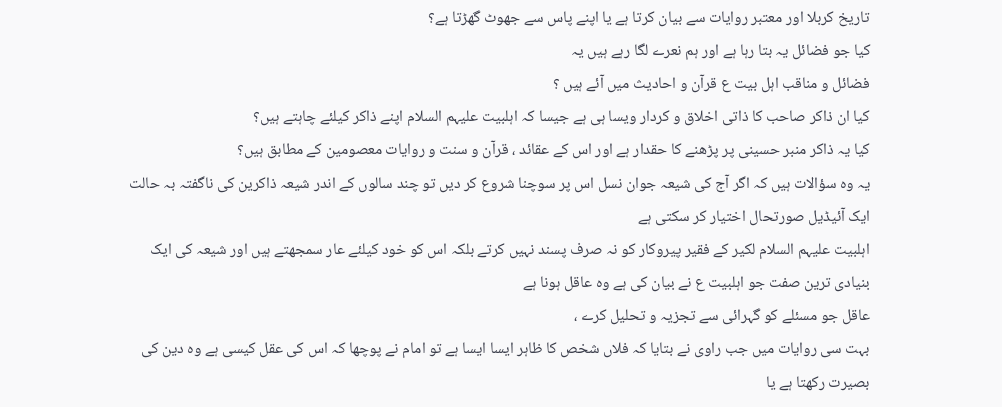تاریخ کربلا اور معتبر روایات سے بیان کرتا ہے یا اپنے پاس سے جھوٹ گھڑتا ہے؟
کیا جو فضائل یہ بتا رہا ہے اور ہم نعرے لگا رہے ہیں یہ
فضائل و مناقب اہل بیت ع قرآن و احادیث میں آئے ہیں ؟
کیا ان ذاکر صاحب کا ذاتی اخلاق و کردار ویسا ہی ہے جیسا کہ اہلبیت علیہم السلام اپنے ذاکر کیلئے چاہتے ہیں؟
کیا یہ ذاکر منبر حسینی پر پڑھنے کا حقدار ہے اور اس کے عقائد ، قرآن و سنت و روایات معصومین کے مطابق ہیں؟
یہ وہ سؤالات ہیں کہ اگر آج کی شیعہ جوان نسل اس پر سوچنا شروع کر دیں تو چند سالوں کے اندر شیعہ ذاکرین کی ناگفتہ بہ حالت ایک آئیڈیل صورتحال اختیار کر سکتی ہے
اہلبیت علیہم السلام لکیر کے فقیر پیروکار کو نہ صرف پسند نہیں کرتے بلکہ اس کو خود کیلئے عار سمجھتے ہیں اور شیعہ کی ایک بنیادی ترین صفت جو اہلبیت ع نے بیان کی ہے وہ عاقل ہونا ہے
عاقل جو مسئلے کو گہرائی سے تجزیہ و تحلیل کرے ،
بہت سی روایات میں جب راوی نے بتایا کہ فلاں شخص کا ظاہر ایسا ایسا ہے تو امام نے پوچھا کہ اس کی عقل کیسی ہے وہ دین کی بصیرت رکھتا ہے یا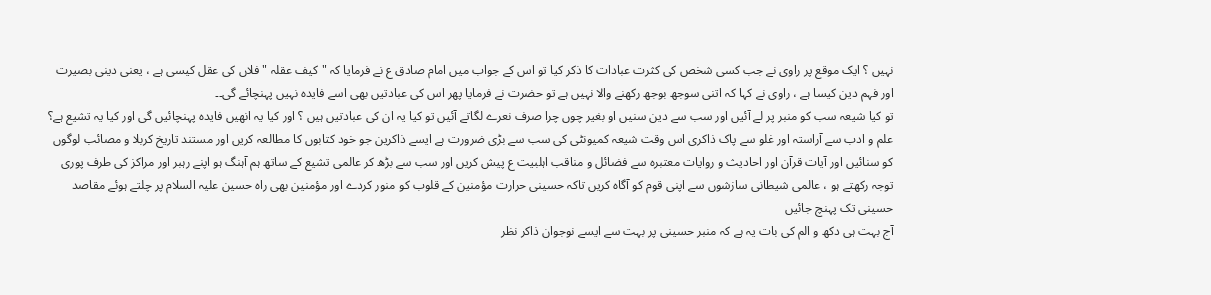نہیں ؟ ایک موقع پر راوی نے جب کسی شخص کی کثرت عبادات کا ذکر کیا تو اس کے جواب میں امام صادق ع نے فرمایا کہ "کیف عقلہ " فلاں کی عقل کیسی ہے ، یعنی دینی بصیرت اور فہم دین کیسا ہے ، راوی نے کہا کہ اتنی سوجھ بوجھ رکھنے والا نہیں ہے تو حضرت نے فرمایا پھر اس کی عبادتیں بھی اسے فایدہ نہیں پہنچائے گی۔۔
تو کیا شیعہ سب کو منبر پر لے آئیں اور سب سے دین سنیں او بغیر چوں چرا صرف نعرے لگاتے آئیں تو کیا یہ ان کی عبادتیں ہیں ؟ اور کیا یہ انھیں فایدہ پہنچائیں گی اور کیا یہ تشیع ہے؟
علم و ادب سے آراستہ اور غلو سے پاک ذاکری اس وقت شیعہ کمیونٹی کی سب سے بڑی ضرورت ہے ایسے ذاکرین جو خود کتابوں کا مطالعہ کریں اور مستند تاریخ کربلا و مصائب لوگوں کو سنائیں اور آیات قرآن اور احادیث و روایات معتبرہ سے فضائل و مناقب اہلبیت ع پیش کریں اور سب سے بڑھ کر عالمی تشیع کے ساتھ ہم آہنگ ہو اپنے رہبر اور مراکز کی طرف پوری توجہ رکھتے ہو ، عالمی شیطانی سازشوں سے اپنی قوم کو آگاہ کریں تاکہ حسینی حرارت مؤمنین کے قلوب کو منور کردے اور مؤمنین بھی راہ حسین علیہ السلام پر چلتے ہوئے مقاصد حسینی تک پہنچ جائیں
آج بہت ہی دکھ و الم کی بات یہ ہے کہ منبر حسینی پر بہت سے ایسے نوجوان ذاکر نظر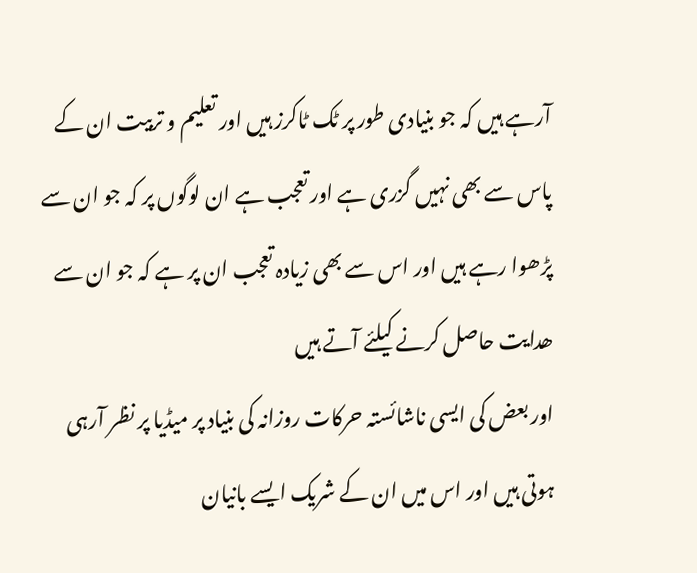آرہے ہیں کہ جو بنیادی طور پر ٹک ٹاکرز ہیں اور تعلیم و تربیت ان کے پاس سے بھی نہیں گزری ہے اور تعجب ہے ان لوگوں پر کہ جو ان سے پڑھوا رہے ہیں اور اس سے بھی زیادہ تعجب ان پر ہے کہ جو ان سے ھدایت حاصل کرنے کیلئے آتے ہیں
اور بعض کی ایسی ناشائستہ حرکات روزانہ کی بنیاد پر میڈیا پر نظر آرہی ہوتی ہیں اور اس میں ان کے شریک ایسے بانیان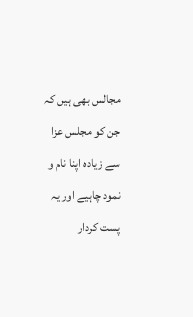مجالس بھی ہیں کہ جن کو مجلس عزا سے زیادہ اپنا نام و نمود چاہیے اور یہ پست کردار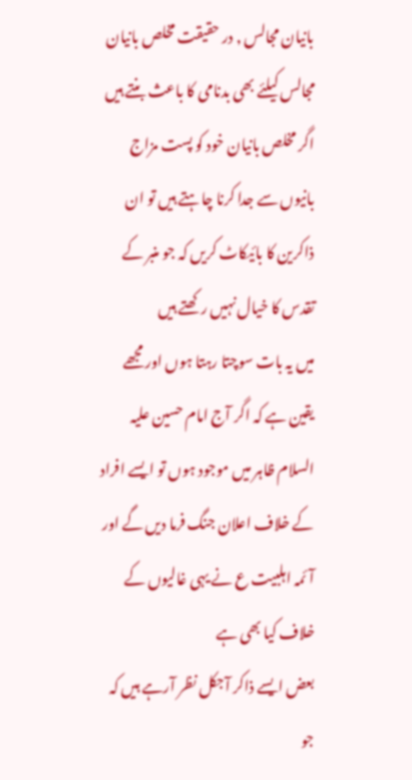بانیان مجالس , در حقیقت مخلص بانیان مجالس کیلئے بھی بدنامی کا باعث بنتے ہیں
اگر مخلص بانیان خود کو پست مزاج بانیوں سے جدا کرنا چاہتے ہیں تو ان ذاکرین کا بائیکاٹ کریں کہ جو منبر کے تقدس کا خیال نہیں رکھتے ہیں
میں یہ بات سوچتا رہتا ہوں اور مجھے یقین ہے کہ اگر آج امام حسین علیہ السلام ظاہر میں موجود ہوں تو ایسے افراد کے خلاف اعلان جنگ فرما دیں گے اور آئمہ اہلبیت ع نے یہی غالیوں کے خلاف کیا بھی ہے
بعض ایسے ذاکر آجکل نظر آرہے ہیں کہ جو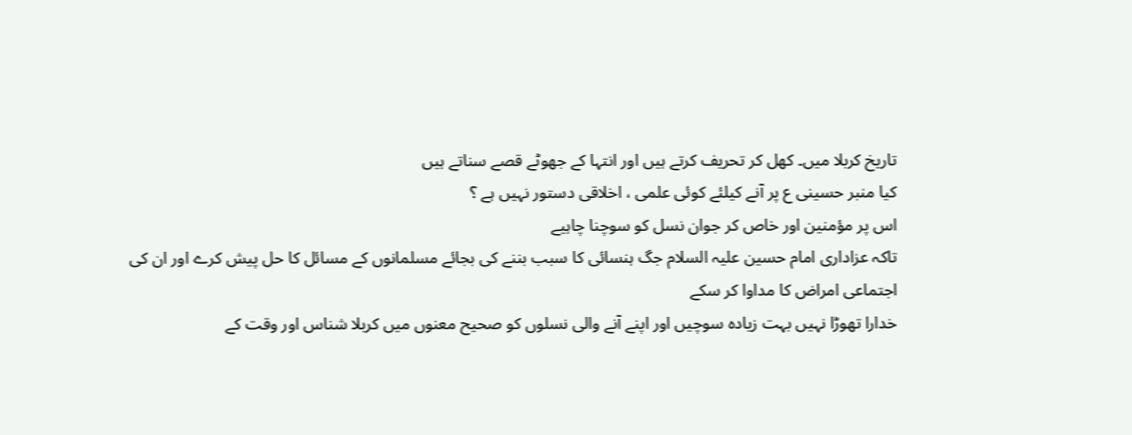تاریخ کربلا میں۔ کھل کر تحریف کرتے ہیں اور انتہا کے جھوٹے قصے سناتے ہیں
کیا منبر حسینی ع پر آنے کیلئے کوئی علمی ، اخلاقی دستور نہیں ہے ؟
اس پر مؤمنین اور خاص کر جوان نسل کو سوچنا چاہیے
تاکہ عزاداری امام حسین علیہ السلام جگ ہنسائی کا سبب بننے کی بجائے مسلمانوں کے مسائل کا حل پیش کرے اور ان کی
اجتماعی امراض کا مداوا کر سکے
خدارا تھوڑا نہیں بہت زیادہ سوچیں اور اپنے آنے والی نسلوں کو صحیح معنوں میں کربلا شناس اور وقت کے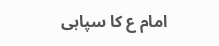امام ع کا سپاہی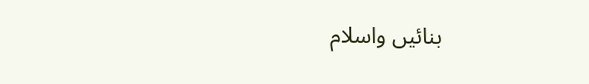بنائیں واسلام